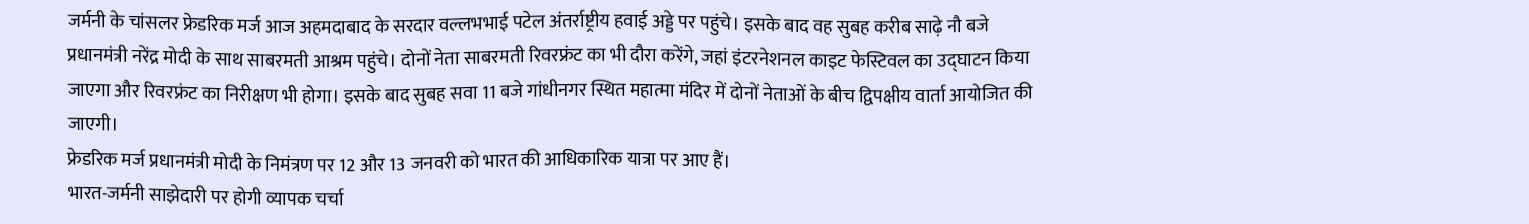जर्मनी के चांसलर फ्रेडरिक मर्ज आज अहमदाबाद के सरदार वल्लभभाई पटेल अंतर्राष्ट्रीय हवाई अड्डे पर पहुंचे। इसके बाद वह सुबह करीब साढ़े नौ बजे प्रधानमंत्री नरेंद्र मोदी के साथ साबरमती आश्रम पहुंचे। दोनों नेता साबरमती रिवरफ्रंट का भी दौरा करेंगे, जहां इंटरनेशनल काइट फेस्टिवल का उद्घाटन किया जाएगा और रिवरफ्रंट का निरीक्षण भी होगा। इसके बाद सुबह सवा 11 बजे गांधीनगर स्थित महात्मा मंदिर में दोनों नेताओं के बीच द्विपक्षीय वार्ता आयोजित की जाएगी।
फ्रेडरिक मर्ज प्रधानमंत्री मोदी के निमंत्रण पर 12 और 13 जनवरी को भारत की आधिकारिक यात्रा पर आए हैं।
भारत-जर्मनी साझेदारी पर होगी व्यापक चर्चा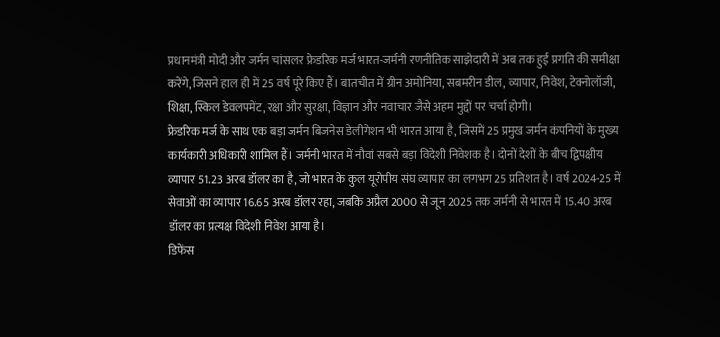प्रधानमंत्री मोदी और जर्मन चांसलर फ्रेडरिक मर्ज भारत-जर्मनी रणनीतिक साझेदारी में अब तक हुई प्रगति की समीक्षा करेंगे, जिसने हाल ही में 25 वर्ष पूरे किए हैं। बातचीत में ग्रीन अमोनिया, सबमरीन डील, व्यापार, निवेश, टेक्नोलॉजी, शिक्षा, स्किल डेवलपमेंट, रक्षा और सुरक्षा, विज्ञान और नवाचार जैसे अहम मुद्दों पर चर्चा होगी।
फ्रेडरिक मर्ज के साथ एक बड़ा जर्मन बिजनेस डेलीगेशन भी भारत आया है, जिसमें 25 प्रमुख जर्मन कंपनियों के मुख्य कार्यकारी अधिकारी शामिल हैं। जर्मनी भारत में नौवां सबसे बड़ा विदेशी निवेशक है। दोनों देशों के बीच द्विपक्षीय व्यापार 51.23 अरब डॉलर का है, जो भारत के कुल यूरोपीय संघ व्यापार का लगभग 25 प्रतिशत है। वर्ष 2024-25 में सेवाओं का व्यापार 16.65 अरब डॉलर रहा, जबकि अप्रैल 2000 से जून 2025 तक जर्मनी से भारत में 15.40 अरब डॉलर का प्रत्यक्ष विदेशी निवेश आया है।
डिफेंस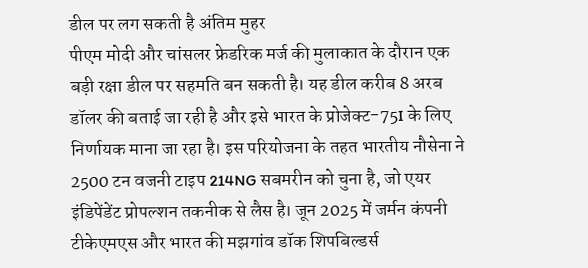डील पर लग सकती है अंतिम मुहर
पीएम मोदी और चांसलर फ्रेडरिक मर्ज की मुलाकात के दौरान एक बड़ी रक्षा डील पर सहमति बन सकती है। यह डील करीब 8 अरब डॉलर की बताई जा रही है और इसे भारत के प्रोजेक्ट-75I के लिए निर्णायक माना जा रहा है। इस परियोजना के तहत भारतीय नौसेना ने 2500 टन वजनी टाइप 214NG सबमरीन को चुना है, जो एयर इंडिपेंडेंट प्रोपल्शन तकनीक से लैस है। जून 2025 में जर्मन कंपनी टीकेएमएस और भारत की मझगांव डॉक शिपबिल्डर्स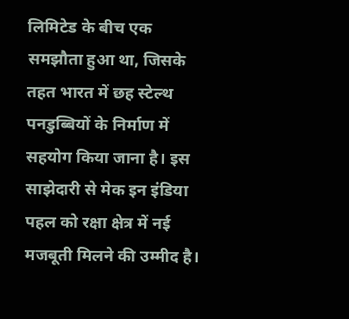लिमिटेड के बीच एक समझौता हुआ था, जिसके तहत भारत में छह स्टेल्थ पनडुब्बियों के निर्माण में सहयोग किया जाना है। इस साझेदारी से मेक इन इंडिया पहल को रक्षा क्षेत्र में नई मजबूती मिलने की उम्मीद है।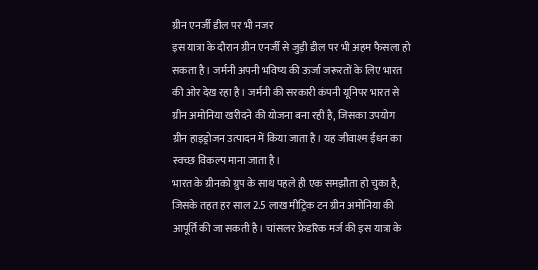ग्रीन एनर्जी डील पर भी नजर
इस यात्रा के दौरान ग्रीन एनर्जी से जुड़ी डील पर भी अहम फैसला हो सकता है। जर्मनी अपनी भविष्य की ऊर्जा जरूरतों के लिए भारत की ओर देख रहा है। जर्मनी की सरकारी कंपनी यूनिपर भारत से ग्रीन अमोनिया खरीदने की योजना बना रही है, जिसका उपयोग ग्रीन हाइड्रोजन उत्पादन में किया जाता है। यह जीवाश्म ईंधन का स्वच्छ विकल्प माना जाता है।
भारत के ग्रीनको ग्रुप के साथ पहले ही एक समझौता हो चुका है, जिसके तहत हर साल 2.5 लाख मीट्रिक टन ग्रीन अमोनिया की आपूर्ति की जा सकती है। चांसलर फ्रेडरिक मर्ज की इस यात्रा के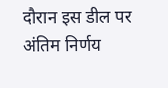दौरान इस डील पर अंतिम निर्णय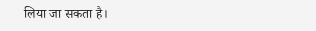लिया जा सकता है।